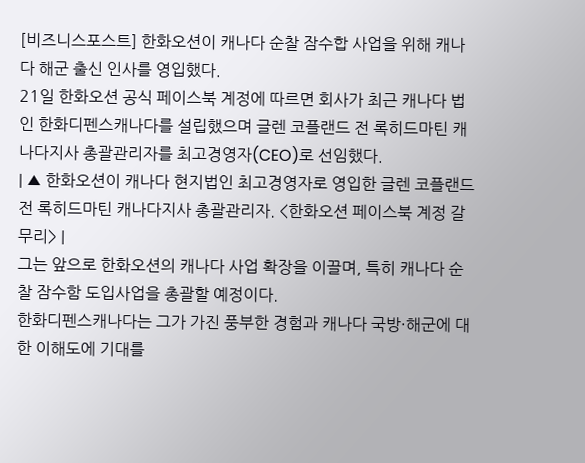[비즈니스포스트] 한화오션이 캐나다 순찰 잠수합 사업을 위해 캐나다 해군 출신 인사를 영입했다.
21일 한화오션 공식 페이스북 계정에 따르면 회사가 최근 캐나다 법인 한화디펜스캐나다를 설립했으며 글렌 코플랜드 전 록히드마틴 캐나다지사 총괄관리자를 최고경영자(CEO)로 선임했다.
| ▲ 한화오션이 캐나다 현지법인 최고경영자로 영입한 글렌 코플랜드 전 록히드마틴 캐나다지사 총괄관리자. <한화오션 페이스북 계정 갈무리> |
그는 앞으로 한화오션의 캐나다 사업 확장을 이끌며, 특히 캐나다 순찰 잠수함 도입사업을 총괄할 예정이다.
한화디펜스캐나다는 그가 가진 풍부한 경험과 캐나다 국방·해군에 대한 이해도에 기대를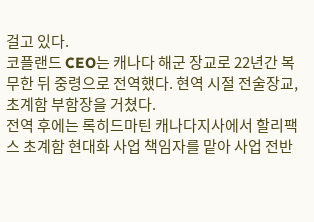걸고 있다.
코플랜드 CEO는 캐나다 해군 장교로 22년간 복무한 뒤 중령으로 전역했다. 현역 시절 전술장교, 초계함 부함장을 거쳤다.
전역 후에는 록히드마틴 캐나다지사에서 할리팩스 초계함 현대화 사업 책임자를 맡아 사업 전반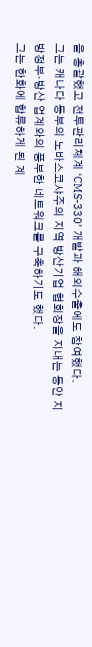을 총괄했고 전투관리체계 ‘CMS-330’ 개발과 해외수출에도 참여했다.
그는 캐나다 동부의 노바스코샤주의 지역 방산기업 협회장을 지내는 동안 지방정부·방산 업계와의 풍부한 네트워크를 구축하기도 했다.
그는 한화에 합류하게 된 계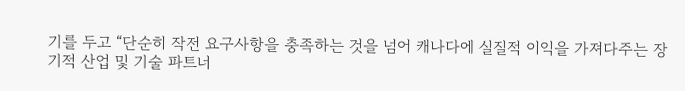기를 두고 “단순히 작전 요구사항을 충족하는 것을 넘어 캐나다에 실질적 이익을 가져다주는 장기적 산업 및 기술 파트너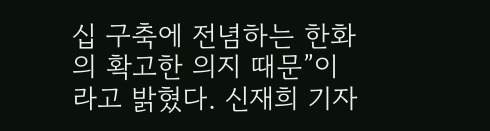십 구축에 전념하는 한화의 확고한 의지 때문”이라고 밝혔다. 신재희 기자